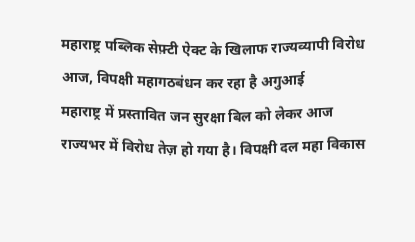महाराष्ट्र पब्लिक सेफ़्टी ऐक्ट के खिलाफ राज्यव्यापी विरोध आज, विपक्षी महागठबंधन कर रहा है अगुआई
महाराष्ट्र में प्रस्तावित जन सुरक्षा बिल को लेकर आज राज्यभर में विरोध तेज़ हो गया है। विपक्षी दल महा विकास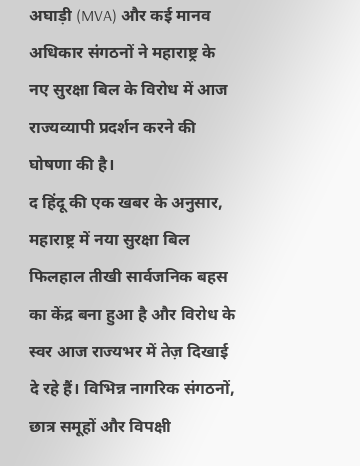अघाड़ी (MVA) और कई मानव अधिकार संगठनों ने महाराष्ट्र के नए सुरक्षा बिल के विरोध में आज राज्यव्यापी प्रदर्शन करने की घोषणा की है।
द हिंदू की एक खबर के अनुसार, महाराष्ट्र में नया सुरक्षा बिल फिलहाल तीखी सार्वजनिक बहस का केंद्र बना हुआ है और विरोध के स्वर आज राज्यभर में तेज़ दिखाई दे रहे हैं। विभिन्न नागरिक संगठनों, छात्र समूहों और विपक्षी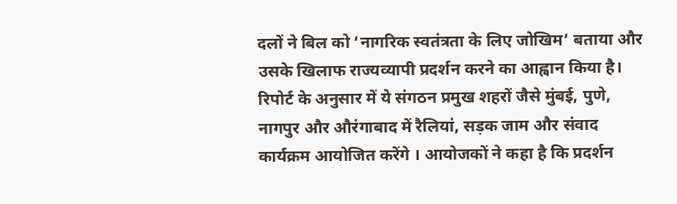दलों ने बिल को ‘नागरिक स्वतंत्रता के लिए जोखिम’ बताया और उसके खिलाफ राज्यव्यापी प्रदर्शन करने का आह्वान किया है।
रिपोर्ट के अनुसार में ये संगठन प्रमुख शहरों जैसे मुंबई, पुणे, नागपुर और औरंगाबाद में रैलियां, सड़क जाम और संवाद कार्यक्रम आयोजित करेंगे । आयोजकों ने कहा है कि प्रदर्शन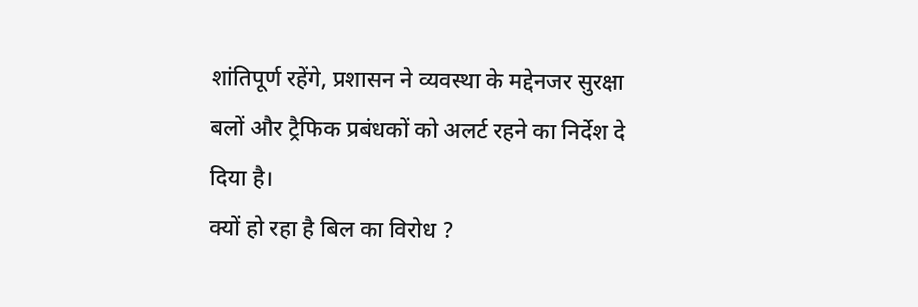शांतिपूर्ण रहेंगे, प्रशासन ने व्यवस्था के मद्देनजर सुरक्षा बलों और ट्रैफिक प्रबंधकों को अलर्ट रहने का निर्देश दे दिया है।
क्यों हो रहा है बिल का विरोध ?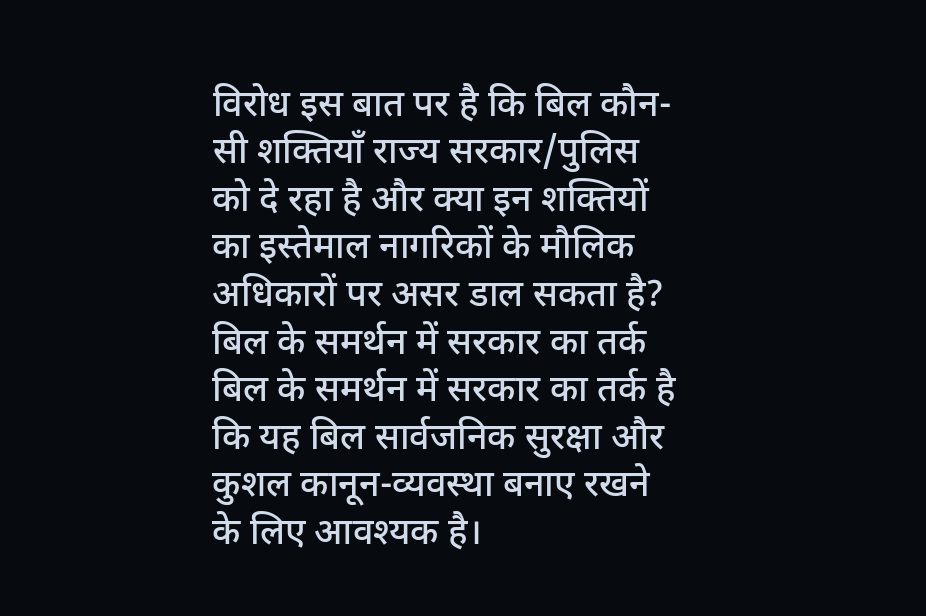विरोध इस बात पर है कि बिल कौन-सी शक्तियाँ राज्य सरकार/पुलिस को दे रहा है और क्या इन शक्तियों का इस्तेमाल नागरिकों के मौलिक अधिकारों पर असर डाल सकता है?
बिल के समर्थन में सरकार का तर्क
बिल के समर्थन में सरकार का तर्क है कि यह बिल सार्वजनिक सुरक्षा और कुशल कानून-व्यवस्था बनाए रखने के लिए आवश्यक है।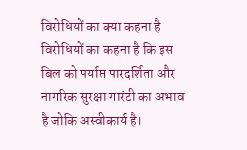विरोधियों का क्या कहना है
विरोधियों का कहना है कि इस बिल को पर्याप्त पारदर्शिता और नागरिक सुरक्षा गारंटी का अभाव है जोकि अस्वीकार्य है।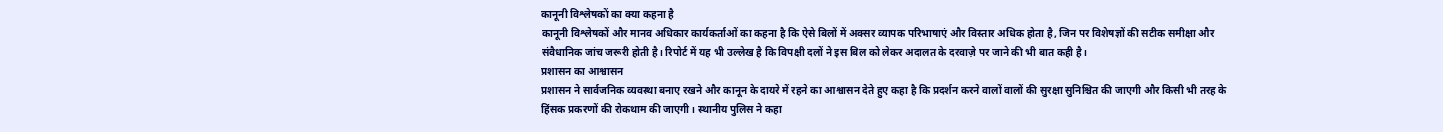कानूनी विश्लेषकों का क्या कहना है
कानूनी विश्लेषकों और मानव अधिकार कार्यकर्ताओं का कहना है कि ऐसे बिलों में अक्सर व्यापक परिभाषाएं और विस्तार अधिक होता है, जिन पर विशेषज्ञों की सटीक समीक्षा और संवैधानिक जांच जरूरी होती है। रिपोर्ट में यह भी उल्लेख है कि विपक्षी दलों ने इस बिल को लेकर अदालत के दरवाज़े पर जाने की भी बात कही है।
प्रशासन का आश्वासन
प्रशासन ने सार्वजनिक व्यवस्था बनाए रखने और कानून के दायरे में रहने का आश्वासन देते हुए कहा है कि प्रदर्शन करने वालों वालों की सुरक्षा सुनिश्चित की जाएगी और किसी भी तरह के हिंसक प्रकरणों की रोकथाम की जाएगी। स्थानीय पुलिस ने कहा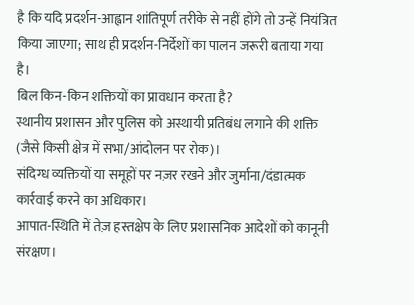है कि यदि प्रदर्शन-आह्वान शांतिपूर्ण तरीके से नहीं होंगे तो उन्हें नियंत्रित किया जाएगा; साथ ही प्रदर्शन-निर्देशों का पालन जरूरी बताया गया है।
बिल किन-किन शक्तियों का प्रावधान करता है?
स्थानीय प्रशासन और पुलिस को अस्थायी प्रतिबंध लगाने की शक्ति (जैसे किसी क्षेत्र में सभा/आंदोलन पर रोक)।
संदिग्ध व्यक्तियों या समूहों पर नज़र रखने और जुर्माना/दंडात्मक कार्रवाई करने का अधिकार।
आपात-स्थिति में तेज़ हस्तक्षेप के लिए प्रशासनिक आदेशों को कानूनी संरक्षण।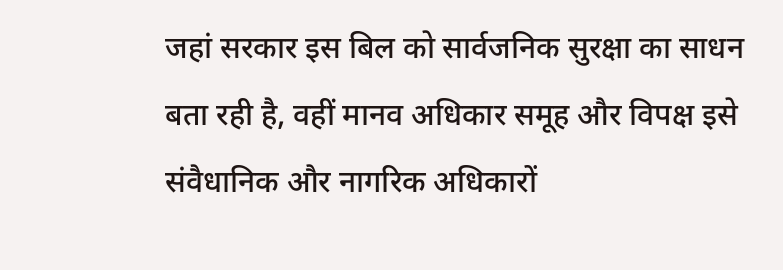जहां सरकार इस बिल को सार्वजनिक सुरक्षा का साधन बता रही है, वहीं मानव अधिकार समूह और विपक्ष इसे संवैधानिक और नागरिक अधिकारों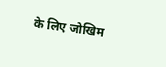के लिए जोखिम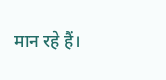मान रहे हैं।